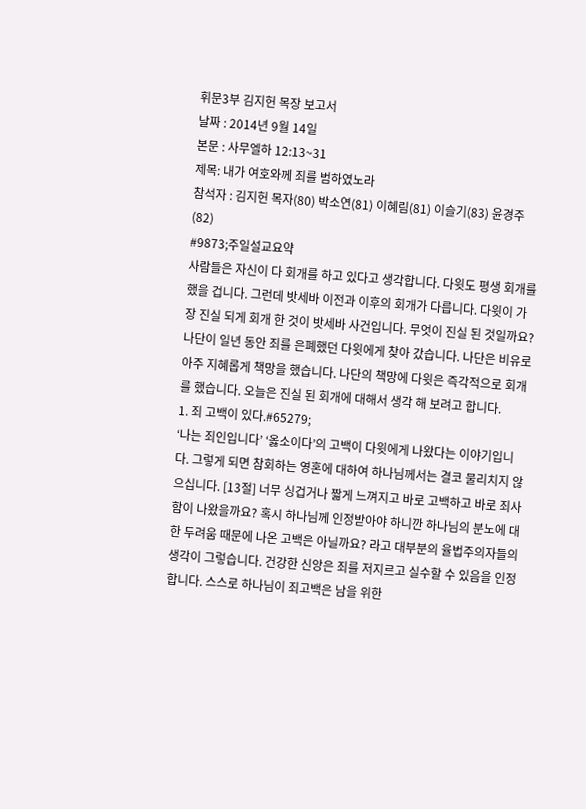휘문3부 김지헌 목장 보고서
날짜 : 2014년 9월 14일
본문 : 사무엘하 12:13~31
제목: 내가 여호와께 죄를 범하였노라
참석자 : 김지헌 목자(80) 박소연(81) 이혜림(81) 이슬기(83) 윤경주(82)
#9873;주일설교요약
사람들은 자신이 다 회개를 하고 있다고 생각합니다. 다윗도 평생 회개를 했을 겁니다. 그런데 밧세바 이전과 이후의 회개가 다릅니다. 다윗이 가장 진실 되게 회개 한 것이 밧세바 사건입니다. 무엇이 진실 된 것일까요? 나단이 일년 동안 죄를 은폐했던 다윗에게 찾아 갔습니다. 나단은 비유로 아주 지혜롭게 책망을 했습니다. 나단의 책망에 다윗은 즉각적으로 회개를 했습니다. 오늘은 진실 된 회개에 대해서 생각 해 보려고 합니다.
1. 죄 고백이 있다.#65279;
‘나는 죄인입니다’ ‘옳소이다’의 고백이 다윗에게 나왔다는 이야기입니다. 그렇게 되면 참회하는 영혼에 대하여 하나님께서는 결코 물리치지 않으십니다. [13절] 너무 싱겁거나 짧게 느껴지고 바로 고백하고 바로 죄사함이 나왔을까요? 혹시 하나님께 인정받아야 하니깐 하나님의 분노에 대한 두려움 때문에 나온 고백은 아닐까요? 라고 대부분의 율법주의자들의 생각이 그렇습니다. 건강한 신앙은 죄를 저지르고 실수할 수 있음을 인정 합니다. 스스로 하나님이 죄고백은 남을 위한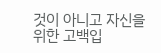것이 아니고 자신을 위한 고백입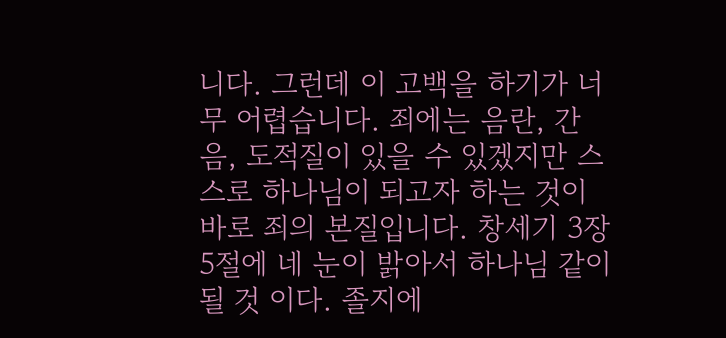니다. 그런데 이 고백을 하기가 너무 어렵습니다. 죄에는 음란, 간음, 도적질이 있을 수 있겠지만 스스로 하나님이 되고자 하는 것이 바로 죄의 본질입니다. 창세기 3장 5절에 네 눈이 밝아서 하나님 같이 될 것 이다. 졸지에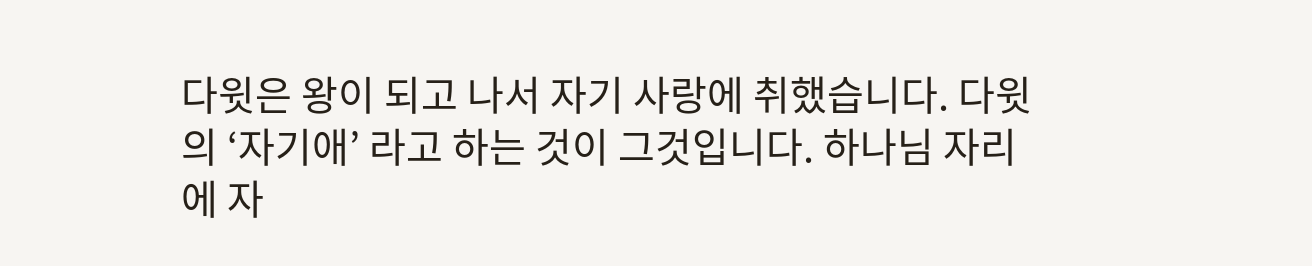다윗은 왕이 되고 나서 자기 사랑에 취했습니다. 다윗의 ‘자기애’ 라고 하는 것이 그것입니다. 하나님 자리에 자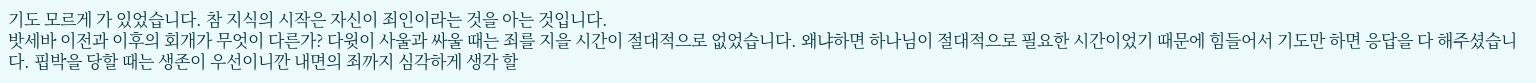기도 모르게 가 있었습니다. 참 지식의 시작은 자신이 죄인이라는 것을 아는 것입니다.
밧세바 이전과 이후의 회개가 무엇이 다른가? 다윗이 사울과 싸울 때는 죄를 지을 시간이 절대적으로 없었습니다. 왜냐하면 하나님이 절대적으로 필요한 시간이었기 때문에 힘들어서 기도만 하면 응답을 다 해주셨습니다. 핍박을 당할 때는 생존이 우선이니깐 내면의 죄까지 심각하게 생각 할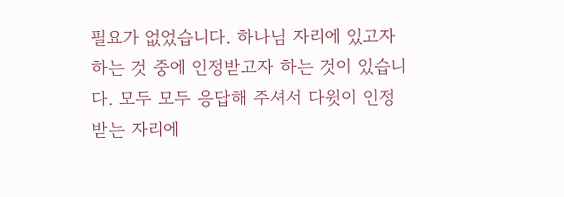필요가 없었습니다. 하나님 자리에 있고자 하는 것 중에 인정받고자 하는 것이 있습니다. 모두 모두 응답해 주셔서 다윗이 인정받는 자리에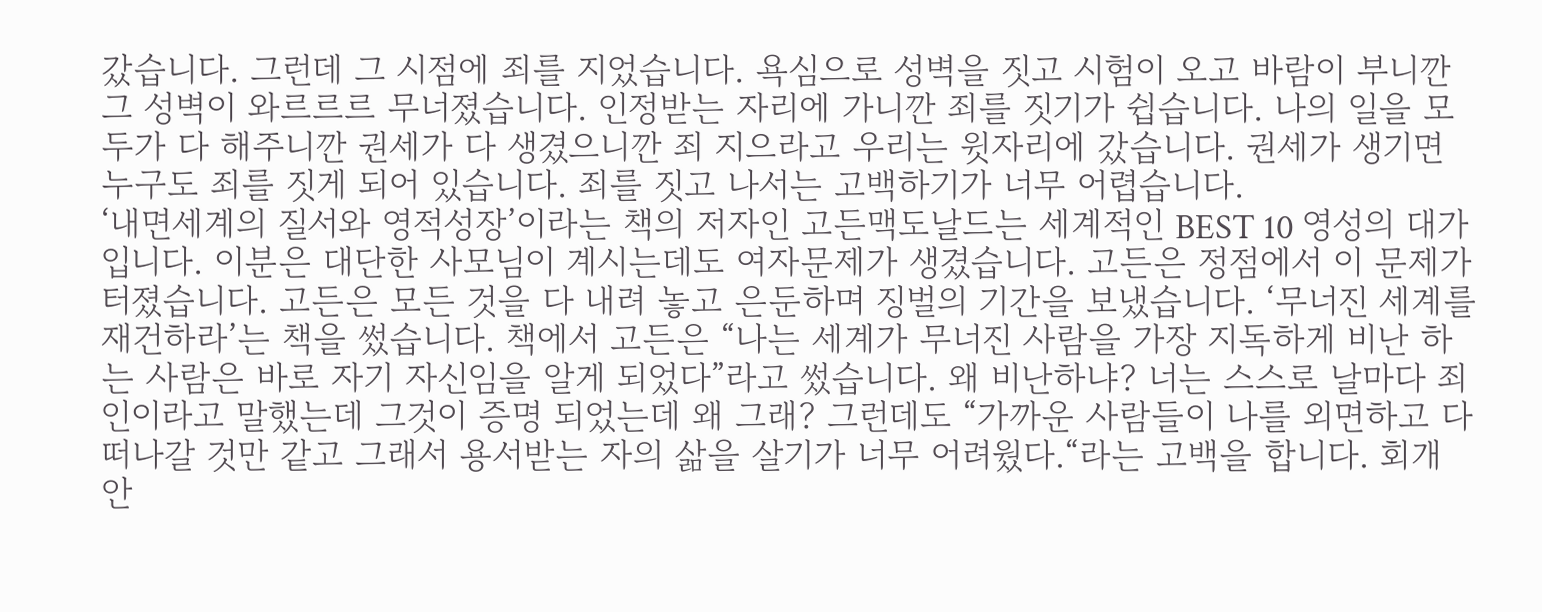갔습니다. 그런데 그 시점에 죄를 지었습니다. 욕심으로 성벽을 짓고 시험이 오고 바람이 부니깐 그 성벽이 와르르르 무너졌습니다. 인정받는 자리에 가니깐 죄를 짓기가 쉽습니다. 나의 일을 모두가 다 해주니깐 권세가 다 생겼으니깐 죄 지으라고 우리는 윗자리에 갔습니다. 권세가 생기면 누구도 죄를 짓게 되어 있습니다. 죄를 짓고 나서는 고백하기가 너무 어렵습니다.
‘내면세계의 질서와 영적성장’이라는 책의 저자인 고든맥도날드는 세계적인 BEST 10 영성의 대가입니다. 이분은 대단한 사모님이 계시는데도 여자문제가 생겼습니다. 고든은 정점에서 이 문제가 터졌습니다. 고든은 모든 것을 다 내려 놓고 은둔하며 징벌의 기간을 보냈습니다. ‘무너진 세계를 재건하라’는 책을 썼습니다. 책에서 고든은 “나는 세계가 무너진 사람을 가장 지독하게 비난 하는 사람은 바로 자기 자신임을 알게 되었다”라고 썼습니다. 왜 비난하냐? 너는 스스로 날마다 죄인이라고 말했는데 그것이 증명 되었는데 왜 그래? 그런데도 “가까운 사람들이 나를 외면하고 다 떠나갈 것만 같고 그래서 용서받는 자의 삶을 살기가 너무 어려웠다.“라는 고백을 합니다. 회개 안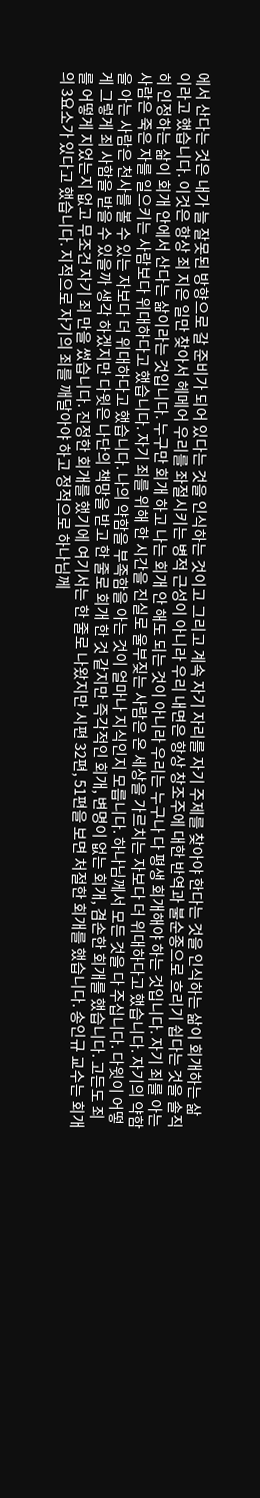에서 산다는 것은 내가 늘 잘못된 방향으로 갈 준비가 되어 있다는 것을 인식하는 것이고 그리고 계속 자기 자리를 자기 주제를 찾아야 한다는 것을 인식하는 삶이 회개하는 삶이라고 했습니다. 이것은 항상 죄 지은 일만 찾아서 헤메어 우리를 좌절시키는 병적 근성이 아니라 우리 내면은 항상 창조주에 대한 반역과 불순종으로 흐리기 쉽다는 것을 솔직히 인정하는 삶이 회개 안에서 산다는 삶이라는 것입니다. 누구만 회개 하고 나는 회개 안 해도 되는 것이 아니라 우리는 누구나 다 평생 회개해야 하는 것입니다. 자기 죄를 아는 사람은 죽은 자를 일으키는 사람보다 위대하다고 했습니다. 자기 죄를 위해 한 시간을 진실로 울부짖는 사람은 온 세상을 가르치는 자보다 더 위대하다고 했습니다. 자기의 약함을 아는 사람은 천사를 볼 수 있는 자보다 더 위대하다고 했습니다. 나의 약함을 부족함을 아는 것이 얼마나 지식인지 모릅니다. 하나님께서 모든 것을 다 주십니다. 다윗이 어떻게 그렇게 죄 사함을 받을 수 있을까 생각 하겠지만 다윗은 나단의 책망을 받고 한 줄로 회개 한 것 같지만 즉각적인 회개, 변명이 없는 회개, 겸손한 회개를 했습니다. 고든도 죄를 어떻게 지었는지 없고 무조건 자기 죄 만을 썼습니다. 진정한 회개를 했기에 여기서는 한 줄로 나왔지만 시편 32편, 51편을 보면 처절한 회개를 했습니다. 송인규 교수는 회개의 3요소가 있다고 했습니다. 지적으로 자기의 죄를 깨달아야 하고 정적으로 하나님께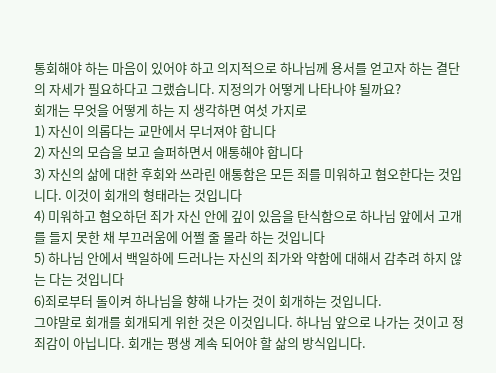통회해야 하는 마음이 있어야 하고 의지적으로 하나님께 용서를 얻고자 하는 결단의 자세가 필요하다고 그랬습니다. 지정의가 어떻게 나타나야 될까요?
회개는 무엇을 어떻게 하는 지 생각하면 여섯 가지로
1) 자신이 의롭다는 교만에서 무너져야 합니다
2) 자신의 모습을 보고 슬퍼하면서 애통해야 합니다
3) 자신의 삶에 대한 후회와 쓰라린 애통함은 모든 죄를 미워하고 혐오한다는 것입니다. 이것이 회개의 형태라는 것입니다
4) 미워하고 혐오하던 죄가 자신 안에 깊이 있음을 탄식함으로 하나님 앞에서 고개를 들지 못한 채 부끄러움에 어쩔 줄 몰라 하는 것입니다
5) 하나님 안에서 백일하에 드러나는 자신의 죄가와 약함에 대해서 감추려 하지 않는 다는 것입니다
6)죄로부터 돌이켜 하나님을 향해 나가는 것이 회개하는 것입니다.
그야말로 회개를 회개되게 위한 것은 이것입니다. 하나님 앞으로 나가는 것이고 정죄감이 아닙니다. 회개는 평생 계속 되어야 할 삶의 방식입니다.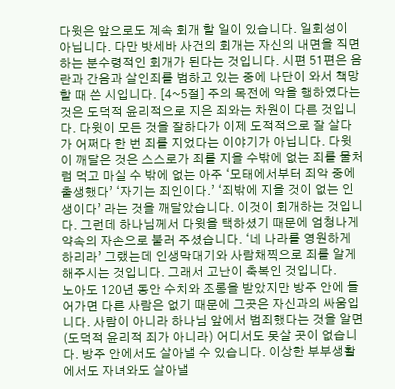다윗은 앞으로도 계속 회개 할 일이 있습니다. 일회성이 아닙니다. 다만 밧세바 사건의 회개는 자신의 내면을 직면하는 분수령적인 회개가 된다는 것입니다. 시편 51편은 음란과 간음과 살인죄를 범하고 있는 중에 나단이 와서 책망할 때 쓴 시입니다. [4~5절] 주의 목전에 악을 행하였다는 것은 도덕적 윤리적으로 지은 죄와는 차원이 다른 것입니다. 다윗이 모든 것을 잘하다가 이제 도적적으로 잘 살다가 어쩌다 한 번 죄를 지었다는 이야기가 아닙니다. 다윗이 깨달은 것은 스스로가 죄를 지을 수밖에 없는 죄를 물처럼 먹고 마실 수 밖에 없는 아주 ‘모태에서부터 죄악 중에 출생했다’ ‘자기는 죄인이다.’ ‘죄밖에 지을 것이 없는 인생이다’ 라는 것을 깨달았습니다. 이것이 회개하는 것입니다. 그런데 하나님께서 다윗을 택하셨기 때문에 엄청나게 약속의 자손으로 불러 주셨습니다. ‘네 나라를 영원하게 하리라’ 그랬는데 인생막대기와 사람채찍으로 죄를 알게 해주시는 것입니다. 그래서 고난이 축복인 것입니다.
노아도 120년 동안 수치와 조롱을 받았지만 방주 안에 들어가면 다른 사람은 없기 때문에 그곳은 자신과의 싸움입니다. 사람이 아니라 하나님 앞에서 범죄했다는 것을 알면(도덕적 윤리적 죄가 아니라) 어디서도 못살 곳이 없습니다. 방주 안에서도 살아낼 수 있습니다. 이상한 부부생활에서도 자녀와도 살아낼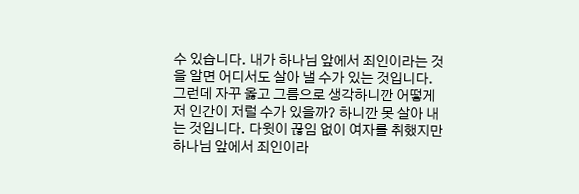수 있습니다. 내가 하나님 앞에서 죄인이라는 것을 알면 어디서도 살아 낼 수가 있는 것입니다. 그런데 자꾸 옳고 그름으로 생각하니깐 어떻게 저 인간이 저럴 수가 있을까? 하니깐 못 살아 내는 것입니다. 다윗이 끊임 없이 여자를 취했지만 하나님 앞에서 죄인이라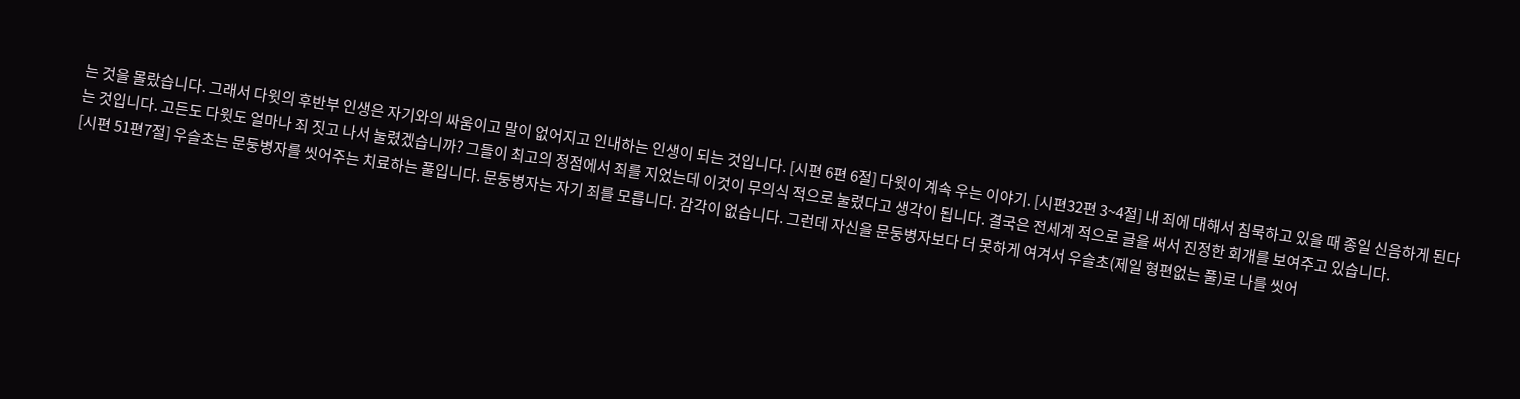는 것을 몰랐습니다. 그래서 다윗의 후반부 인생은 자기와의 싸움이고 말이 없어지고 인내하는 인생이 되는 것입니다. [시편 6편 6절] 다윗이 계속 우는 이야기. [시편32편 3~4절] 내 죄에 대해서 침묵하고 있을 때 종일 신음하게 된다는 것입니다. 고든도 다윗도 얼마나 죄 짓고 나서 눌렸겠습니까? 그들이 최고의 정점에서 죄를 지었는데 이것이 무의식 적으로 눌렸다고 생각이 됩니다. 결국은 전세계 적으로 글을 써서 진정한 회개를 보여주고 있습니다.
[시편 51편7절] 우슬초는 문둥병자를 씻어주는 치료하는 풀입니다. 문둥병자는 자기 죄를 모릅니다. 감각이 없습니다. 그런데 자신을 문둥병자보다 더 못하게 여겨서 우슬초(제일 형편없는 풀)로 나를 씻어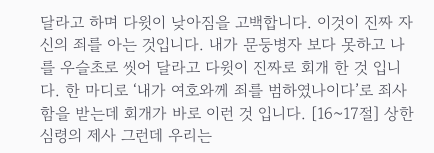달라고 하며 다윗이 낮아짐을 고백합니다. 이것이 진짜 자신의 죄를 아는 것입니다. 내가 문둥병자 보다 못하고 나를 우슬초로 씻어 달라고 다윗이 진짜로 회개 한 것 입니다. 한 마디로 ‘내가 여호와께 죄를 범하였나이다’로 죄사함을 받는데 회개가 바로 이런 것 입니다. [16~17절] 상한 심령의 제사 그런데 우리는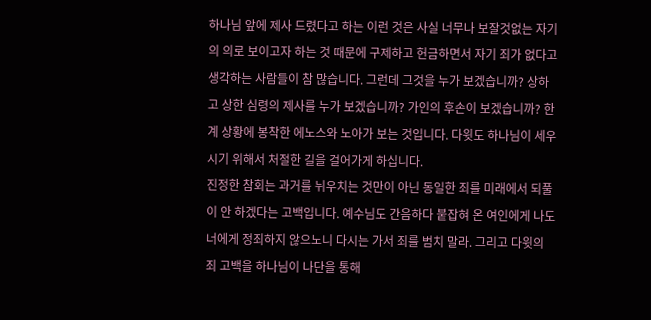하나님 앞에 제사 드렸다고 하는 이런 것은 사실 너무나 보잘것없는 자기의 의로 보이고자 하는 것 때문에 구제하고 헌금하면서 자기 죄가 없다고 생각하는 사람들이 참 많습니다. 그런데 그것을 누가 보겠습니까? 상하고 상한 심령의 제사를 누가 보겠습니까? 가인의 후손이 보겠습니까? 한계 상황에 봉착한 에노스와 노아가 보는 것입니다. 다윗도 하나님이 세우시기 위해서 처절한 길을 걸어가게 하십니다.
진정한 참회는 과거를 뉘우치는 것만이 아닌 동일한 죄를 미래에서 되풀이 안 하겠다는 고백입니다. 예수님도 간음하다 붙잡혀 온 여인에게 나도 너에게 정죄하지 않으노니 다시는 가서 죄를 범치 말라. 그리고 다윗의 죄 고백을 하나님이 나단을 통해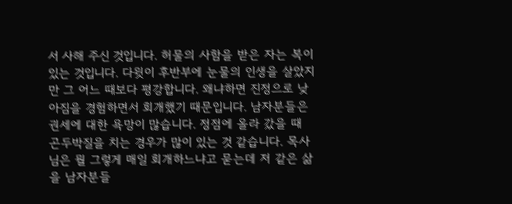서 사해 주신 것입니다. 허물의 사함을 받은 자는 복이 있는 것입니다. 다윗이 후반부에 눈물의 인생을 살았지만 그 어느 때보다 평강합니다. 왜냐하면 진정으로 낮아짐을 경험하면서 회개했기 때문입니다. 남자분들은 권세에 대한 욕망이 많습니다. 정점에 올라 갔을 때 곤두박질을 치는 경우가 많이 있는 것 같습니다. 목사님은 뭘 그렇게 매일 회개하느냐고 묻는데 저 같은 삶을 남자분들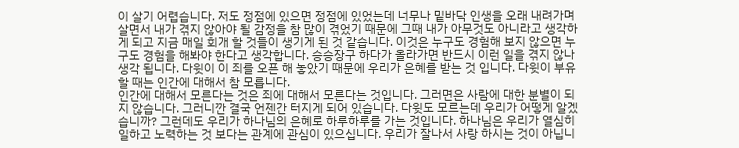이 살기 어렵습니다. 저도 정점에 있으면 정점에 있었는데 너무나 밑바닥 인생을 오래 내려가며 살면서 내가 겪지 않아야 될 감정을 참 많이 겪었기 때문에 그때 내가 아무것도 아니라고 생각하게 되고 지금 매일 회개 할 것들이 생기게 된 것 같습니다. 이것은 누구도 경험해 보지 않으면 누구도 경험을 해봐야 한다고 생각합니다. 승승장구 하다가 올라가면 반드시 이런 일을 겪지 않나 생각 됩니다. 다윗이 이 죄를 오픈 해 놓았기 때문에 우리가 은혜를 받는 것 입니다. 다윗이 부유할 때는 인간에 대해서 참 모릅니다.
인간에 대해서 모른다는 것은 죄에 대해서 모른다는 것입니다. 그러면은 사람에 대한 분별이 되지 않습니다. 그러니깐 결국 언젠간 터지게 되어 있습니다. 다윗도 모르는데 우리가 어떻게 알겠습니까? 그런데도 우리가 하나님의 은혜로 하루하루를 가는 것입니다. 하나님은 우리가 열심히 일하고 노력하는 것 보다는 관계에 관심이 있으십니다. 우리가 잘나서 사랑 하시는 것이 아닙니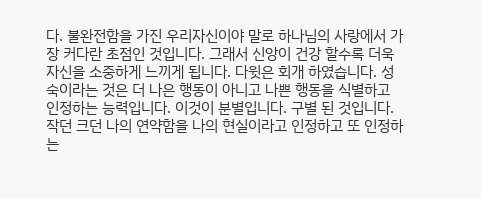다. 불완전함을 가진 우리자신이야 말로 하나님의 사랑에서 가장 커다란 초점인 것입니다. 그래서 신앙이 건강 할수록 더욱 자신을 소중하게 느끼게 됩니다. 다윗은 회개 하였습니다. 성숙이라는 것은 더 나은 행동이 아니고 나쁜 행동을 식별하고 인정하는 능력입니다. 이것이 분별입니다. 구별 된 것입니다. 작던 크던 나의 연약함을 나의 현실이라고 인정하고 또 인정하는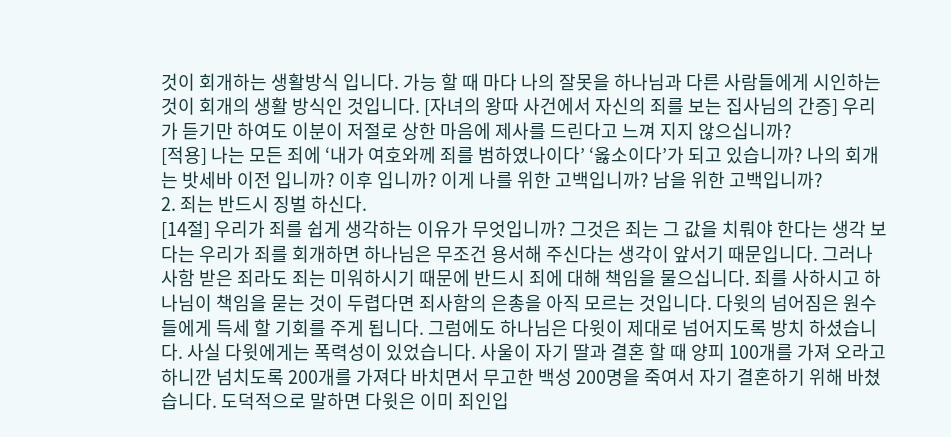것이 회개하는 생활방식 입니다. 가능 할 때 마다 나의 잘못을 하나님과 다른 사람들에게 시인하는 것이 회개의 생활 방식인 것입니다. [자녀의 왕따 사건에서 자신의 죄를 보는 집사님의 간증] 우리가 듣기만 하여도 이분이 저절로 상한 마음에 제사를 드린다고 느껴 지지 않으십니까?
[적용] 나는 모든 죄에 ‘내가 여호와께 죄를 범하였나이다’ ‘옳소이다’가 되고 있습니까? 나의 회개는 밧세바 이전 입니까? 이후 입니까? 이게 나를 위한 고백입니까? 남을 위한 고백입니까?
2. 죄는 반드시 징벌 하신다.
[14절] 우리가 죄를 쉽게 생각하는 이유가 무엇입니까? 그것은 죄는 그 값을 치뤄야 한다는 생각 보다는 우리가 죄를 회개하면 하나님은 무조건 용서해 주신다는 생각이 앞서기 때문입니다. 그러나 사함 받은 죄라도 죄는 미워하시기 때문에 반드시 죄에 대해 책임을 물으십니다. 죄를 사하시고 하나님이 책임을 묻는 것이 두렵다면 죄사함의 은총을 아직 모르는 것입니다. 다윗의 넘어짐은 원수들에게 득세 할 기회를 주게 됩니다. 그럼에도 하나님은 다윗이 제대로 넘어지도록 방치 하셨습니다. 사실 다윗에게는 폭력성이 있었습니다. 사울이 자기 딸과 결혼 할 때 양피 100개를 가져 오라고 하니깐 넘치도록 200개를 가져다 바치면서 무고한 백성 200명을 죽여서 자기 결혼하기 위해 바쳤습니다. 도덕적으로 말하면 다윗은 이미 죄인입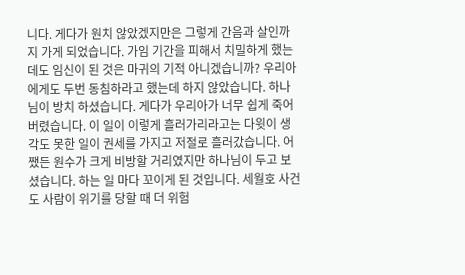니다. 게다가 원치 않았겠지만은 그렇게 간음과 살인까지 가게 되었습니다. 가임 기간을 피해서 치밀하게 했는데도 임신이 된 것은 마귀의 기적 아니겠습니까? 우리아에게도 두번 동침하라고 했는데 하지 않았습니다. 하나님이 방치 하셨습니다. 게다가 우리아가 너무 쉽게 죽어버렸습니다. 이 일이 이렇게 흘러가리라고는 다윗이 생각도 못한 일이 권세를 가지고 저절로 흘러갔습니다. 어쨌든 원수가 크게 비방할 거리였지만 하나님이 두고 보셨습니다. 하는 일 마다 꼬이게 된 것입니다. 세월호 사건도 사람이 위기를 당할 때 더 위험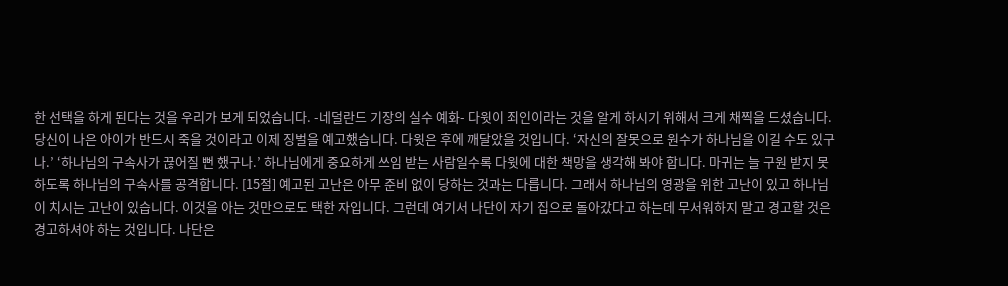한 선택을 하게 된다는 것을 우리가 보게 되었습니다. -네덜란드 기장의 실수 예화- 다윗이 죄인이라는 것을 알게 하시기 위해서 크게 채찍을 드셨습니다. 당신이 나은 아이가 반드시 죽을 것이라고 이제 징벌을 예고했습니다. 다윗은 후에 깨달았을 것입니다. ‘자신의 잘못으로 원수가 하나님을 이길 수도 있구나.’ ‘하나님의 구속사가 끊어질 뻔 했구나.’ 하나님에게 중요하게 쓰임 받는 사람일수록 다윗에 대한 책망을 생각해 봐야 합니다. 마귀는 늘 구원 받지 못하도록 하나님의 구속사를 공격합니다. [15절] 예고된 고난은 아무 준비 없이 당하는 것과는 다릅니다. 그래서 하나님의 영광을 위한 고난이 있고 하나님이 치시는 고난이 있습니다. 이것을 아는 것만으로도 택한 자입니다. 그런데 여기서 나단이 자기 집으로 돌아갔다고 하는데 무서워하지 말고 경고할 것은 경고하셔야 하는 것입니다. 나단은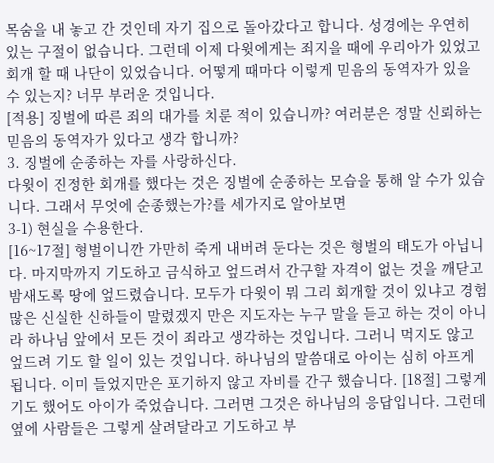목숨을 내 놓고 간 것인데 자기 집으로 돌아갔다고 합니다. 성경에는 우연히 있는 구절이 없습니다. 그런데 이제 다윗에게는 죄지을 때에 우리아가 있었고 회개 할 때 나단이 있었습니다. 어떻게 때마다 이렇게 믿음의 동역자가 있을 수 있는지? 너무 부러운 것입니다.
[적용] 징벌에 따른 죄의 대가를 치룬 적이 있습니까? 여러분은 정말 신뢰하는 믿음의 동역자가 있다고 생각 합니까?
3. 징벌에 순종하는 자를 사랑하신다.
다윗이 진정한 회개를 했다는 것은 징벌에 순종하는 모습을 통해 알 수가 있습니다. 그래서 무엇에 순종했는가?를 세가지로 알아보면
3-1) 현실을 수용한다.
[16~17절] 형벌이니깐 가만히 죽게 내버려 둔다는 것은 형벌의 태도가 아닙니다. 마지막까지 기도하고 금식하고 엎드려서 간구할 자격이 없는 것을 깨닫고 밤새도록 땅에 엎드렸습니다. 모두가 다윗이 뭐 그리 회개할 것이 있냐고 경험 많은 신실한 신하들이 말렸겠지 만은 지도자는 누구 말을 듣고 하는 것이 아니라 하나님 앞에서 모든 것이 죄라고 생각하는 것입니다. 그러니 먹지도 않고 엎드려 기도 할 일이 있는 것입니다. 하나님의 말씀대로 아이는 심히 아프게 됩니다. 이미 들었지만은 포기하지 않고 자비를 간구 했습니다. [18절] 그렇게 기도 했어도 아이가 죽었습니다. 그러면 그것은 하나님의 응답입니다. 그런데 옆에 사람들은 그렇게 살려달라고 기도하고 부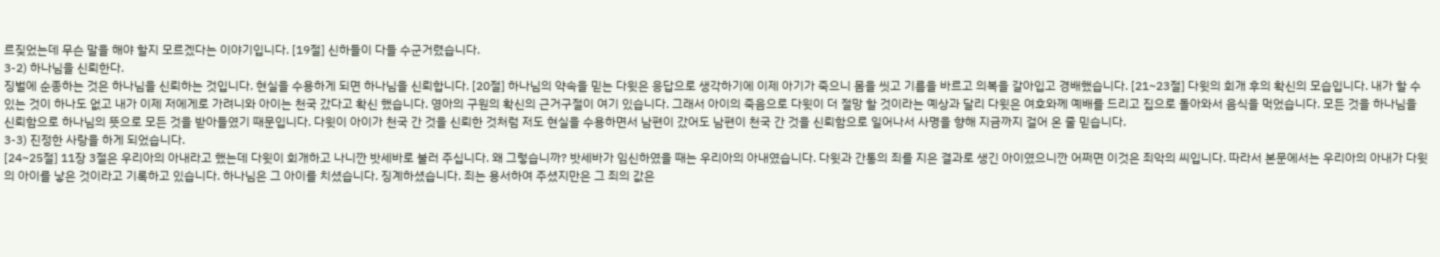르짖었는데 무슨 말을 해야 할지 모르겠다는 이야기입니다. [19절] 신하들이 다들 수군거렸습니다.
3-2) 하나님을 신뢰한다.
징벌에 순종하는 것은 하나님을 신뢰하는 것입니다. 현실을 수용하게 되면 하나님을 신뢰합니다. [20절] 하나님의 약속을 믿는 다윗은 응답으로 생각하기에 이제 아기가 죽으니 몸을 씻고 기름을 바르고 의복을 갈아입고 경배했습니다. [21~23절] 다윗의 회개 후의 확신의 모습입니다. 내가 할 수 있는 것이 하나도 없고 내가 이제 저에게로 가려니와 아이는 천국 갔다고 확신 했습니다. 영아의 구원의 확신의 근거구절이 여기 있습니다. 그래서 아이의 죽음으로 다윗이 더 절망 할 것이라는 예상과 달리 다윗은 여호와께 예배를 드리고 집으로 돌아와서 음식을 먹었습니다. 모든 것을 하나님을 신뢰함으로 하나님의 뜻으로 모든 것을 받아들였기 때문입니다. 다윗이 아이가 천국 간 것을 신뢰한 것처럼 저도 현실을 수용하면서 남편이 갔어도 남편이 천국 간 것을 신뢰함으로 일어나서 사명을 향해 지금까지 걸어 온 줄 믿습니다.
3-3) 진정한 사랑을 하게 되었습니다.
[24~25절] 11장 3절은 우리아의 아내라고 했는데 다윗이 회개하고 나니깐 밧세바로 불러 주십니다. 왜 그렇습니까? 밧세바가 임신하였을 때는 우리아의 아내였습니다. 다윗과 간통의 죄를 지은 결과로 생긴 아이였으니깐 어쩌면 이것은 죄악의 씨입니다. 따라서 본문에서는 우리아의 아내가 다윗의 아이를 낳은 것이라고 기록하고 있습니다. 하나님은 그 아이를 치셨습니다. 징계하셨습니다. 죄는 용서하여 주셨지만은 그 죄의 값은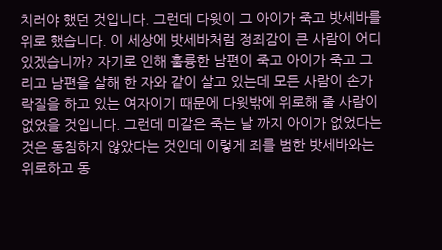치러야 했던 것입니다. 그런데 다윗이 그 아이가 죽고 밧세바를 위로 했습니다. 이 세상에 밧세바처럼 정죄감이 큰 사람이 어디 있겠습니까? 자기로 인해 훌륭한 남편이 죽고 아이가 죽고 그리고 남편을 살해 한 자와 같이 살고 있는데 모든 사람이 손가락질을 하고 있는 여자이기 때문에 다윗밖에 위로해 줄 사람이 없었을 것입니다. 그런데 미갈은 죽는 날 까지 아이가 없었다는 것은 동침하지 않았다는 것인데 이렇게 죄를 범한 밧세바와는 위로하고 동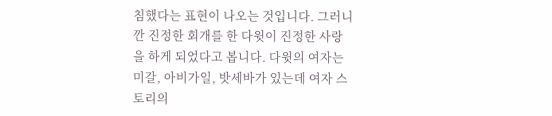침했다는 표현이 나오는 것입니다. 그러니깐 진정한 회개를 한 다윗이 진정한 사랑을 하게 되었다고 봅니다. 다윗의 여자는 미갈, 아비가일, 밧세바가 있는데 여자 스토리의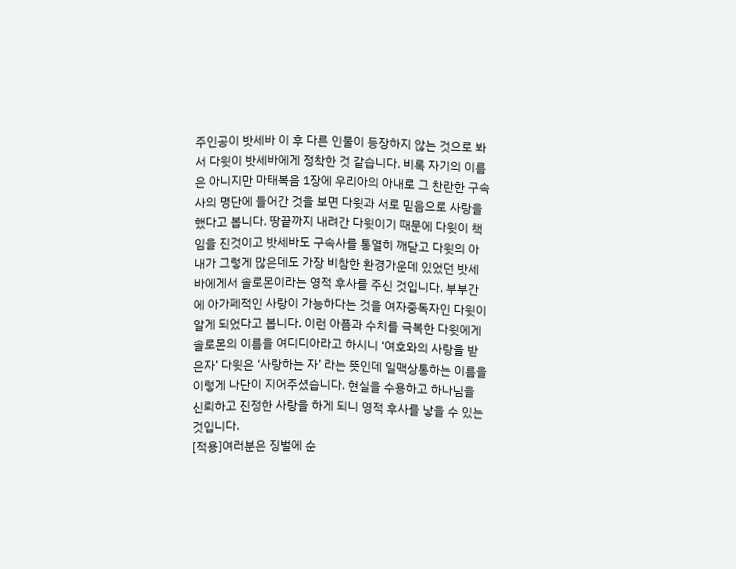주인공이 밧세바 이 후 다른 인물이 등장하지 않는 것으로 봐서 다윗이 밧세바에게 정착한 것 같습니다. 비록 자기의 이름은 아니지만 마태복음 1장에 우리아의 아내로 그 찬란한 구속사의 명단에 들어간 것을 보면 다윗과 서로 믿음으로 사랑을 했다고 봅니다. 땅끝까지 내려간 다윗이기 때문에 다윗이 책임을 진것이고 밧세바도 구속사를 통열히 깨닫고 다윗의 아내가 그렇게 많은데도 가장 비참한 환경가운데 있었던 밧세바에게서 솔로몬이라는 영적 후사를 주신 것입니다. 부부간에 아가페적인 사랑이 가능하다는 것을 여자중독자인 다윗이 알게 되었다고 봅니다. 이런 아픔과 수치를 극복한 다윗에게 솔로몬의 이름을 여디디아라고 하시니 ‘여호와의 사랑을 받은자’ 다윗은 ‘사랑하는 자’ 라는 뜻인데 일맥상통하는 이름을 이렇게 나단이 지어주셨습니다. 현실을 수용하고 하나님을 신뢰하고 진정한 사랑을 하게 되니 영적 후사를 낳을 수 있는 것입니다.
[적용]여러분은 징벌에 순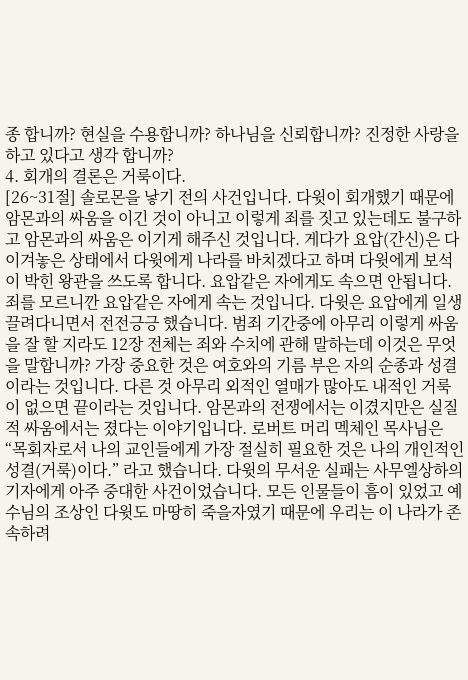종 합니까? 현실을 수용합니까? 하나님을 신뢰합니까? 진정한 사랑을 하고 있다고 생각 합니까?
4. 회개의 결론은 거룩이다.
[26~31절] 솔로몬을 낳기 전의 사건입니다. 다윗이 회개했기 때문에 암몬과의 싸움을 이긴 것이 아니고 이렇게 죄를 짓고 있는데도 불구하고 암몬과의 싸움은 이기게 해주신 것입니다. 게다가 요압(간신)은 다 이겨놓은 상태에서 다윗에게 나라를 바치겠다고 하며 다윗에게 보석이 박힌 왕관을 쓰도록 합니다. 요압같은 자에게도 속으면 안됩니다. 죄를 모르니깐 요압같은 자에게 속는 것입니다. 다윗은 요압에게 일생 끌려다니면서 전전긍긍 했습니다. 범죄 기간중에 아무리 이렇게 싸움을 잘 할 지라도 12장 전체는 죄와 수치에 관해 말하는데 이것은 무엇을 말합니까? 가장 중요한 것은 여호와의 기름 부은 자의 순종과 성결 이라는 것입니다. 다른 것 아무리 외적인 열매가 많아도 내적인 거룩이 없으면 끝이라는 것입니다. 암몬과의 전쟁에서는 이겼지만은 실질적 싸움에서는 졌다는 이야기입니다. 로버트 머리 멕체인 목사님은 “목회자로서 나의 교인들에게 가장 절실히 필요한 것은 나의 개인적인 성결(거룩)이다.” 라고 했습니다. 다윗의 무서운 실패는 사무엘상하의 기자에게 아주 중대한 사건이었습니다. 모든 인물들이 흠이 있었고 예수님의 조상인 다윗도 마땅히 죽을자였기 때문에 우리는 이 나라가 존속하려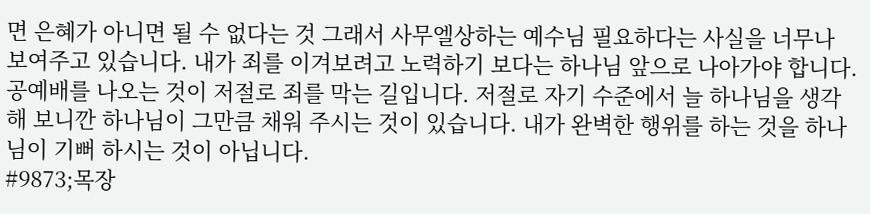면 은혜가 아니면 될 수 없다는 것 그래서 사무엘상하는 예수님 필요하다는 사실을 너무나 보여주고 있습니다. 내가 죄를 이겨보려고 노력하기 보다는 하나님 앞으로 나아가야 합니다. 공예배를 나오는 것이 저절로 죄를 막는 길입니다. 저절로 자기 수준에서 늘 하나님을 생각해 보니깐 하나님이 그만큼 채워 주시는 것이 있습니다. 내가 완벽한 행위를 하는 것을 하나님이 기뻐 하시는 것이 아닙니다.
#9873;목장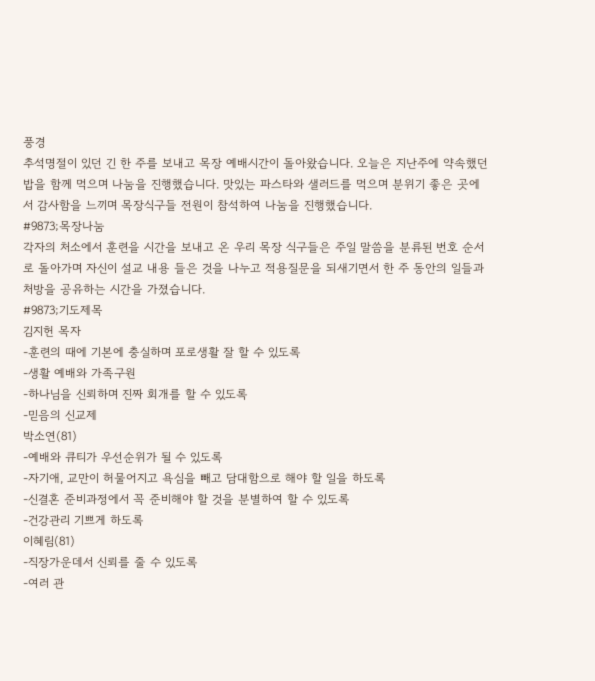풍경
추석명절이 있던 긴 한 주를 보내고 목장 예배시간이 돌아왔습니다. 오늘은 지난주에 약속했던 밥을 함께 먹으며 나눔을 진행했습니다. 맛있는 파스타와 샐러드를 먹으며 분위기 좋은 곳에서 감사함을 느끼며 목장식구들 전원이 참석하여 나눔을 진행했습니다.
#9873;목장나눔
각자의 처소에서 훈련을 시간을 보내고 온 우리 목장 식구들은 주일 말씀을 분류된 번호 순서로 돌아가며 자신이 설교 내용 들은 것을 나누고 적용질문을 되새기면서 한 주 동안의 일들과 처방을 공유하는 시간을 가졌습니다.
#9873;기도제목
김지헌 목자
-훈련의 때에 기본에 충실하며 포로생활 잘 할 수 있도록
-생활 예배와 가족구원
-하나님을 신뢰하며 진짜 회개를 할 수 있도록
-믿음의 신교제
박소연(81)
-예배와 큐티가 우선순위가 될 수 있도록
-자기애, 교만이 허물어지고 욕심을 빼고 담대함으로 해야 할 일을 하도록
-신결혼 준비과정에서 꼭 준비해야 할 것을 분별하여 할 수 있도록
-건강관리 기쁘게 하도록
이혜림(81)
-직장가운데서 신뢰를 줄 수 있도록
-여러 관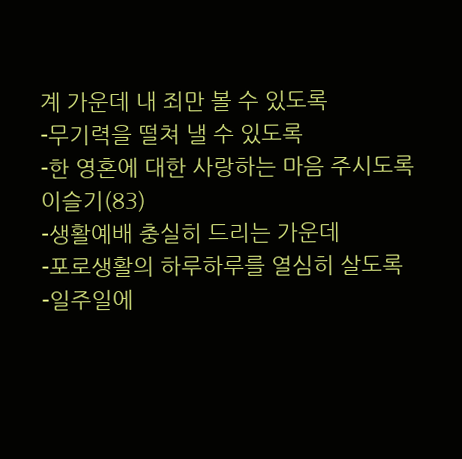계 가운데 내 죄만 볼 수 있도록
-무기력을 떨쳐 낼 수 있도록
-한 영혼에 대한 사랑하는 마음 주시도록
이슬기(83)
-생활예배 충실히 드리는 가운데
-포로생활의 하루하루를 열심히 살도록
-일주일에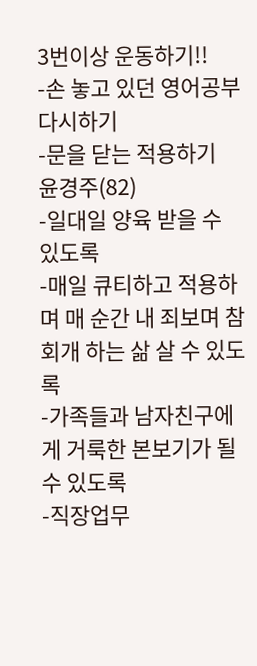3번이상 운동하기!!
-손 놓고 있던 영어공부 다시하기
-문을 닫는 적용하기
윤경주(82)
-일대일 양육 받을 수 있도록
-매일 큐티하고 적용하며 매 순간 내 죄보며 참 회개 하는 삶 살 수 있도록
-가족들과 남자친구에게 거룩한 본보기가 될 수 있도록
-직장업무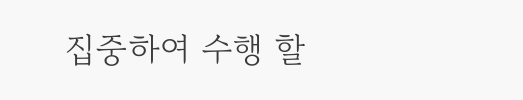집중하여 수행 할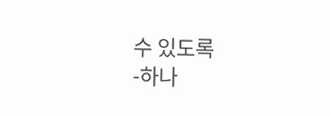수 있도록
-하나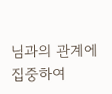님과의 관계에 집중하여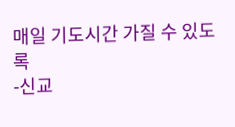매일 기도시간 가질 수 있도록
-신교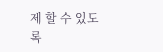제 할 수 있도록